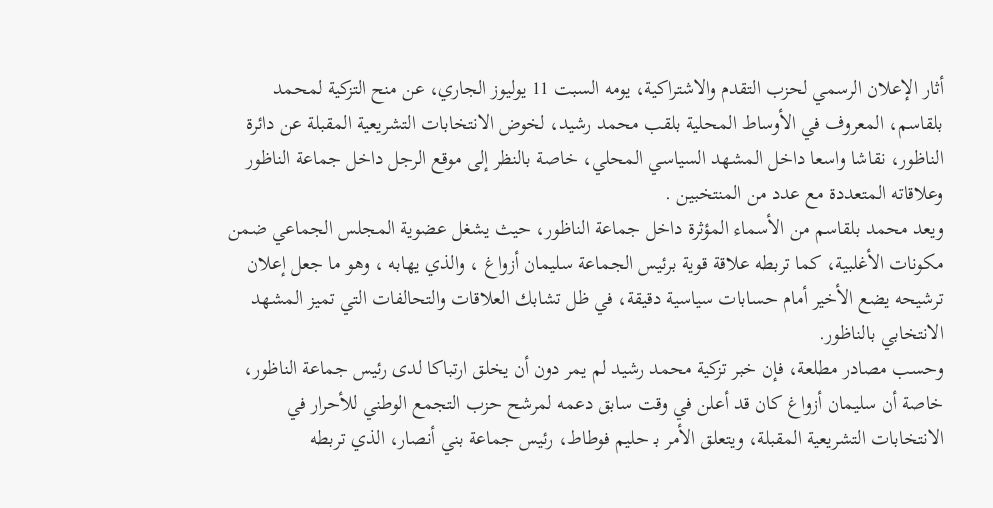أثار الإعلان الرسمي لحزب التقدم والاشتراكية، يومه السبت 11 يوليوز الجاري، عن منح التزكية لمحمد بلقاسم، المعروف في الأوساط المحلية بلقب محمد رشيد، لخوض الانتخابات التشريعية المقبلة عن دائرة الناظور، نقاشا واسعا داخل المشهد السياسي المحلي، خاصة بالنظر إلى موقع الرجل داخل جماعة الناظور وعلاقاته المتعددة مع عدد من المنتخبين .
ويعد محمد بلقاسم من الأسماء المؤثرة داخل جماعة الناظور، حيث يشغل عضوية المجلس الجماعي ضمن مكونات الأغلبية، كما تربطه علاقة قوية برئيس الجماعة سليمان أزواغ ، والذي يهابه ، وهو ما جعل إعلان ترشيحه يضع الأخير أمام حسابات سياسية دقيقة، في ظل تشابك العلاقات والتحالفات التي تميز المشهد الانتخابي بالناظور.
وحسب مصادر مطلعة، فإن خبر تزكية محمد رشيد لم يمر دون أن يخلق ارتباكا لدى رئيس جماعة الناظور، خاصة أن سليمان أزواغ كان قد أعلن في وقت سابق دعمه لمرشح حزب التجمع الوطني للأحرار في الانتخابات التشريعية المقبلة، ويتعلق الأمر بـ حليم فوطاط، رئيس جماعة بني أنصار، الذي تربطه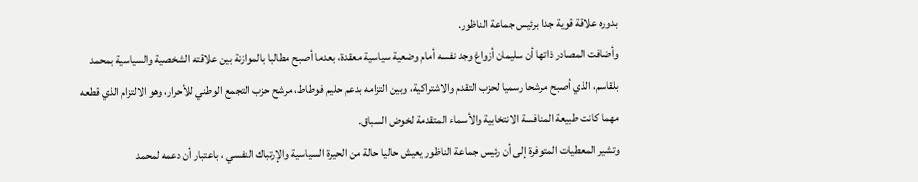بدوره علاقة قوية جدا برئيس جماعة الناظور.
وأضافت المصادر ذاتها أن سليمان أزواغ وجد نفسه أمام وضعية سياسية معقدة، بعدما أصبح مطالبا بالموازنة بين علاقته الشخصية والسياسية بمحمد بلقاسم، الذي أصبح مرشحا رسميا لحزب التقدم والاشتراكية، وبين التزامه بدعم حليم فوطاط، مرشح حزب التجمع الوطني للأحرار، وهو الالتزام الذي قطعه مهما كانت طبيعة المنافسة الانتخابية والأسماء المتقدمة لخوض السباق.
وتشير المعطيات المتوفرة إلى أن رئيس جماعة الناظور يعيش حاليا حالة من الحيرة السياسية والإرتباك النفسي ، باعتبار أن دعمه لمحمد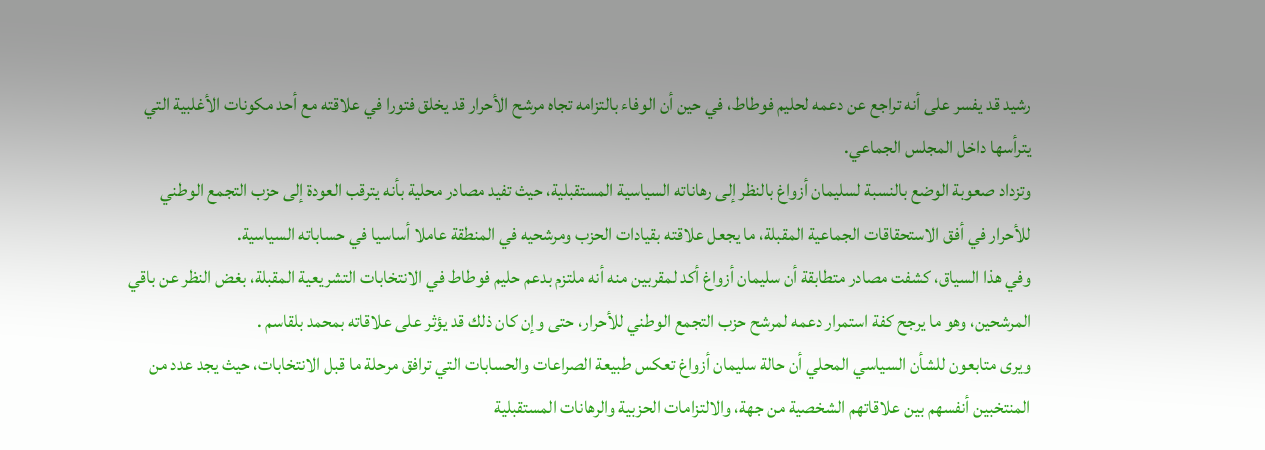رشيد قد يفسر على أنه تراجع عن دعمه لحليم فوطاط، في حين أن الوفاء بالتزامه تجاه مرشح الأحرار قد يخلق فتورا في علاقته مع أحد مكونات الأغلبية التي يترأسها داخل المجلس الجماعي.
وتزداد صعوبة الوضع بالنسبة لسليمان أزواغ بالنظر إلى رهاناته السياسية المستقبلية، حيث تفيد مصادر محلية بأنه يترقب العودة إلى حزب التجمع الوطني للأحرار في أفق الاستحقاقات الجماعية المقبلة، ما يجعل علاقته بقيادات الحزب ومرشحيه في المنطقة عاملا أساسيا في حساباته السياسية.
وفي هذا السياق، كشفت مصادر متطابقة أن سليمان أزواغ أكد لمقربين منه أنه ملتزم بدعم حليم فوطاط في الانتخابات التشريعية المقبلة، بغض النظر عن باقي المرشحين، وهو ما يرجح كفة استمرار دعمه لمرشح حزب التجمع الوطني للأحرار، حتى وإن كان ذلك قد يؤثر على علاقاته بمحمد بلقاسم .
ويرى متابعون للشأن السياسي المحلي أن حالة سليمان أزواغ تعكس طبيعة الصراعات والحسابات التي ترافق مرحلة ما قبل الانتخابات، حيث يجد عدد من المنتخبين أنفسهم بين علاقاتهم الشخصية من جهة، والالتزامات الحزبية والرهانات المستقبلية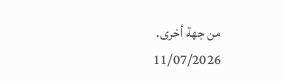من جهة أخرى.
11/07/2026